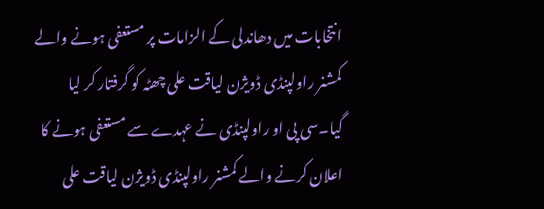انتخابات میں دھاندلی کے الزامات پر مستعفی ہونے والے کمشنر راولپنڈی ڈویژن لیاقت علی چھٹہ کو گرفتار کر لیا گیا۔سی پی او راولپنڈی نے عہدے سے مستعفی ہونے کا اعلان کرنے والے کمشنر راولپنڈی ڈویژن لیاقت علی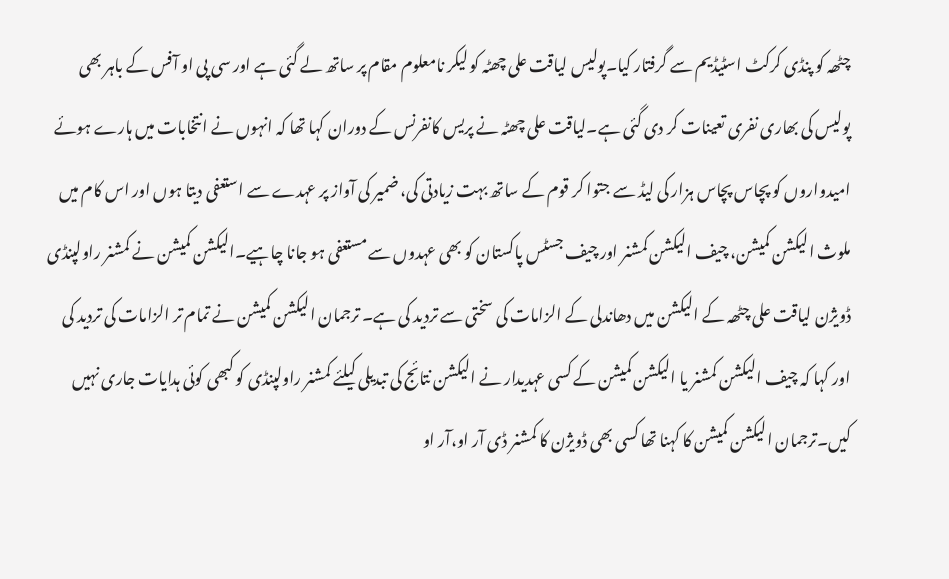چٹھہ کو پنڈی کرکٹ اسٹیڈیم سے گرفتار کیا۔پولیس لیاقت علی چھٹہ کو لیکر نامعلوم مقام پر ساتھ لے گئی ہے اور سی پی او آفس کے باہر بھی پولیس کی بھاری نفری تعینات کر دی گئی ہے۔لیاقت علی چھٹہ نے پریس کانفرنس کے دوران کہا تھا کہ انہوں نے انتخابات میں ہارے ہوئے امیدواروں کو پچاس پچاس ہزار کی لیڈ سے جتوا کر قوم کے ساتھ بہت زیادتی کی، ضمیر کی آواز پر عہدے سے استعفی دیتا ہوں اور اس کام میں ملوث الیکشن کمیشن، چیف الیکشن کمشنر اور چیف جسٹس پاکستان کو بھی عہدوں سے مستعفی ہو جانا چاہیے۔الیکشن کمیشن نے کمشنر راولپنڈی ڈویژن لیاقت علی چٹھہ کے الیکشن میں دھاندلی کے الزامات کی سختی سے تردید کی ہے۔ ترجمان الیکشن کمیشن نے تمام تر الزامات کی تردید کی اور کہا کہ چیف الیکشن کمشنر یا الیکشن کمیشن کے کسی عہدیدار نے الیکشن نتائج کی تبدیلی کیلئے کمشنر راولپنڈی کو کبھی کوئی ہدایات جاری نہیں کیں۔ترجمان الیکشن کمیشن کا کہنا تھا کسی بھی ڈویژن کا کمشنر ڈی آر او،آر او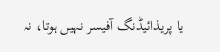یا پریذائیڈنگ آفیسر نہیں ہوتا، نہ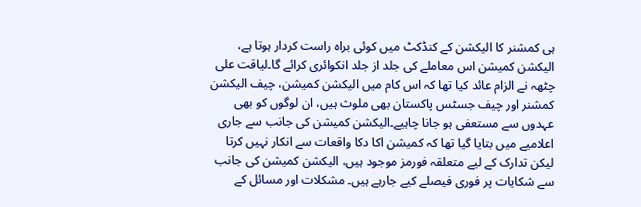ہی کمشنر کا الیکشن کے کنڈکٹ میں کوئی براہ راست کردار ہوتا ہے، الیکشن کمیشن اس معاملے کی جلد از جلد انکوائری کرائے گا۔لیاقت علی چٹھہ نے الزام عائد کیا تھا کہ اس کام میں الیکشن کمیشن، چیف الیکشن کمشنر اور چیف جسٹس پاکستان بھی ملوث ہیں، ان لوگوں کو بھی عہدوں سے مستعفی ہو جانا چاہیے۔الیکشن کمیشن کی جانب سے جاری اعلامیے میں بتایا گیا تھا کہ کمیشن اکا دکا واقعات سے انکار نہیں کرتا لیکن تدارک کے لیے متعلقہ فورمز موجود ہیں، الیکشن کمیشن کی جانب سے شکایات پر فوری فیصلے کیے جارہے ہیں۔ مشکلات اور مسائل کے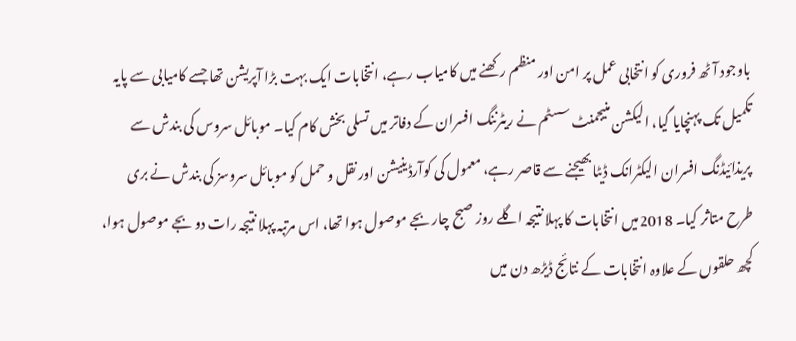باوجود آٹھ فروری کو انتخابی عمل پر امن اور منظم رکھنے میں کامیاب رہے، انتخابات ایک بہت بڑا آپریشن تھا جسے کامیابی سے پایہ تکمیل تک پہنچایا گیا، الیکشن منیجمنٹ سسٹم نے ریٹرننگ افسران کے دفاتر میں تسلی بخش کام کیا۔ موبائل سروس کی بندش سے پریذائیڈنگ افسران الیکٹرانک ڈیٹا بھیجنے سے قاصر رہے، معمول کی کوآرڈینیشن اور نقل و حمل کو موبائل سروسز کی بندش نے بری طرح متاثر کیا۔ 2018میں انتخابات کا پہلا نتیجہ اگلے روز صبح چار بجے موصول ہوا تھا، اس مرتبہ پہلا نتیجہ رات دو بجے موصول ہوا، کچھ حلقوں کے علاوہ انتخابات کے نتائج ڈیڑھ دن میں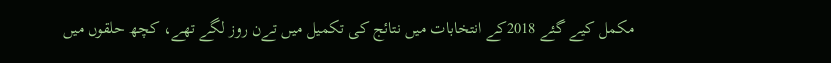مکمل کیے گئے 2018کے انتخابات میں نتائج کی تکمیل میں تےن روز لگے تھے، کچھ حلقوں میں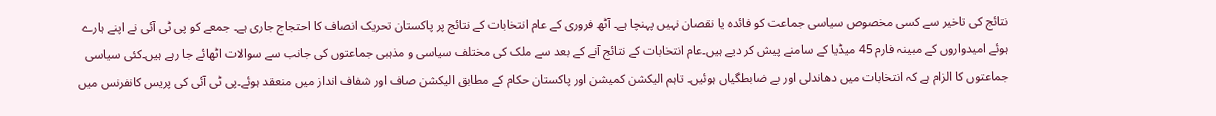نتائج کی تاخیر سے کسی مخصوص سیاسی جماعت کو فائدہ یا نقصان نہیں پہنچا ہے۔ آٹھ فروری کے عام انتخابات کے نتائج پر پاکستان تحریک انصاف کا احتجاج جاری ہے۔ جمعے کو پی ٹی آئی نے اپنے ہارے ہوئے امیدواروں کے مبینہ فارم 45 میڈیا کے سامنے پیش کر دیے ہیں۔عام انتخابات کے نتائج آنے کے بعد سے ملک کی مختلف سیاسی و مذہبی جماعتوں کی جانب سے سوالات اٹھائے جا رہے ہیں۔کئی سیاسی جماعتوں کا الزام ہے کہ انتخابات میں دھاندلی اور بے ضابطگیاں ہوئیں۔ تاہم الیکشن کمیشن اور پاکستان حکام کے مطابق الیکشن صاف اور شفاف انداز میں منعقد ہوئے۔پی ٹی آئی کی پریس کانفرنس میں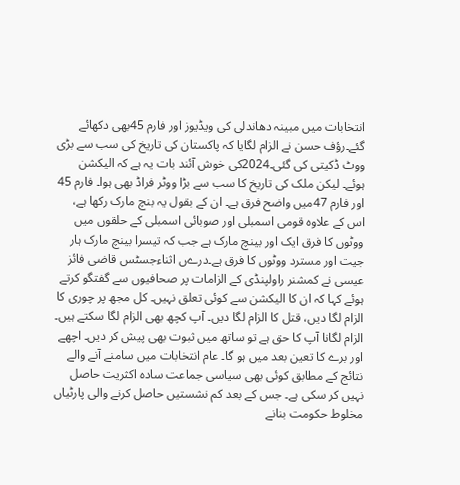انتخابات میں مبینہ دھاندلی کی ویڈیوز اور فارم 45بھی دکھائے گئے۔رؤف حسن نے الزام لگایا کہ پاکستان کی تاریخ کی سب سے بڑی ووٹ ڈکیتی کی گئی۔2024کی خوش آئند بات یہ ہے کہ الیکشن ہوئے۔ لیکن ملک کی تاریخ کا سب سے بڑا ووٹر فراڈ بھی ہوا۔ فارم 45 اور فارم 47میں واضح فرق ہے۔ ان کے بقول یہ بنچ مارک رکھا ہے، اس کے علاوہ قومی اسمبلی اور صوبائی اسمبلی کے حلقوں میں ووٹوں کا فرق ایک اور بینچ مارک ہے جب کہ تیسرا بینچ مارک ہار جیت اور مسترد ووٹوں کا فرق ہے۔درےں اثناءجسٹس قاضی فائز عیسی نے کمشنر راولپنڈی کے الزامات پر صحافیوں سے گفتگو کرتے ہوئے کہا کہ ان کا الیکشن سے کوئی تعلق نہیں۔ کل مجھ پر چوری کا الزام لگا دیں، قتل کا الزام لگا دیں۔ آپ کچھ بھی الزام لگا سکتے ہیں۔ الزام لگانا آپ کا حق ہے تو ساتھ میں ثبوت بھی پیش کر دیں۔ اچھے اور برے کا تعین بعد میں ہو گا۔ عام انتخابات میں سامنے آنے والے نتائج کے مطابق کوئی بھی سیاسی جماعت سادہ اکثریت حاصل نہیں کر سکی ہے۔ جس کے بعد کم نشستیں حاصل کرنے والی پارٹیاں مخلوط حکومت بنانے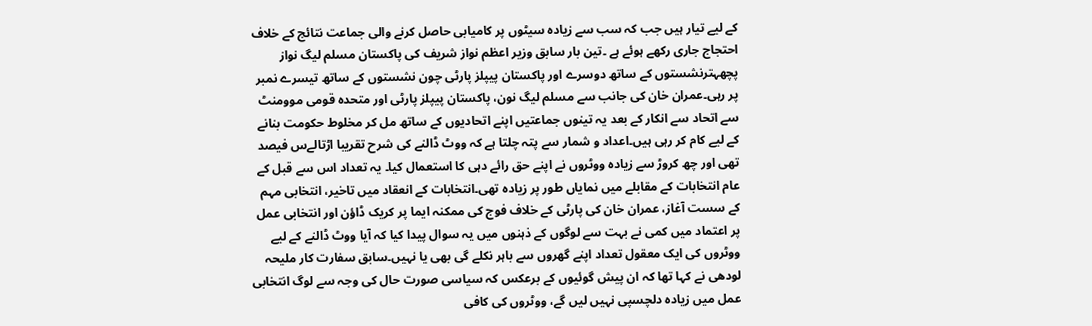کے لیے تیار ہیں جب کہ سب سے زیادہ سیٹوں پر کامیابی حاصل کرنے والی جماعت نتائج کے خلاف احتجاج جاری رکھے ہوئے ہے ۔تین بار سابق وزیر اعظم نواز شریف کی پاکستان مسلم لیگ نواز پچھہترنشستوں کے ساتھ دوسرے اور پاکستان پیپلز پارٹی چون نشستوں کے ساتھ تیسرے نمبر پر رہی۔عمران خان کی جانب سے مسلم لیگ نون، پاکستان پیپلز پارٹی اور متحدہ قومی موومنٹ سے اتحاد سے انکار کے بعد یہ تینوں جماعتیں اپنے اتحادیوں کے ساتھ مل کر مخلوط حکومت بنانے کے لیے کام کر رہی ہیں۔اعداد و شمار سے پتہ چلتا ہے کہ ووٹ ڈالنے کی شرح تقریبا اڑتالےس فیصد تھی اور چھ کروڑ سے زیادہ ووٹروں نے اپنے حق رائے دہی کا استعمال کیا۔ یہ تعداد اس سے قبل کے عام انتخابات کے مقابلے میں نمایاں طور پر زیادہ تھی۔انتخابات کے انعقاد میں تاخیر، انتخابی مہم کے سست آغاز، عمران خان کی پارٹی کے خلاف فوج کی ممکنہ ایما پر کریک ڈاؤن اور انتخابی عمل پر اعتماد میں کمی نے بہت سے لوگوں کے ذہنوں میں یہ سوال پیدا کیا کہ آیا ووٹ ڈالنے کے لیے ووٹروں کی ایک معقول تعداد اپنے گھروں سے باہر نکلے گی بھی یا نہیں۔سابق سفارت کار ملیحہ لودھی نے کہا تھا کہ ان پیش گوئیوں کے برعکس کہ سیاسی صورت حال کی وجہ سے لوگ انتخابی عمل میں زیادہ دلچسپی نہیں لیں گے، ووٹروں کی کافی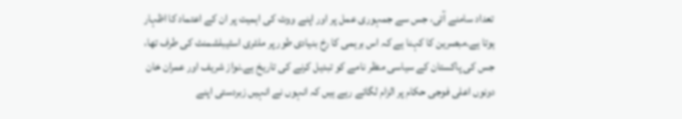تعداد سامنے آئی، جس سے جمہوری عمل پر اور اپنے ووٹ کی اہمیت پر ان کے اعتماد کا اظہار ہوتا ہے۔مبصرین کا کہنا ہے کہ اس برہمی کا رخ بنیادی طور پر ملٹری اسٹیبلشمنٹ کی طرف تھا، جس کی پاکستان کے سیاسی منظر نامے کو تبدیل کرنے کی تاریخ ہے۔نواز شریف اور عمران خان دونوں اعلی فوجی حکام پر الزام لگاتے رہے ہیں کہ انہوں نے انہیں زبردستی اپنے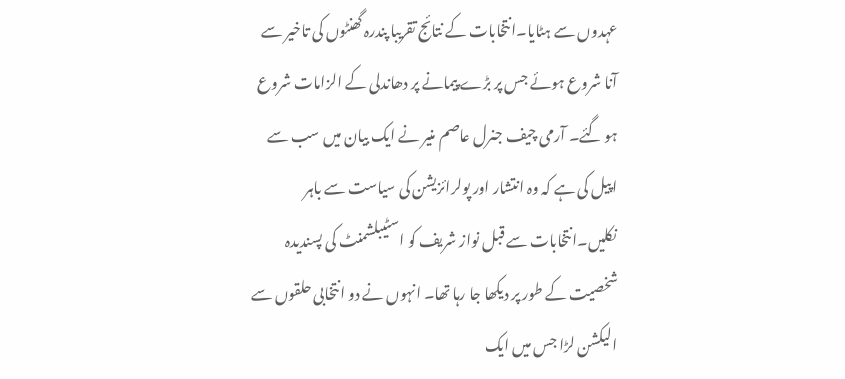عہدوں سے ہٹایا۔انتخابات کے نتائج تقریبا پندرہ گھنٹوں کی تاخیر سے آنا شروع ہوئے جس پر بڑے پیمانے پر دھاندلی کے الزامات شروع ہو گئے۔ آرمی چیف جنرل عاصم منیر نے ایک بیان میں سب سے اپیل کی ہے کہ وہ انتشار اور پولرائزیشن کی سیاست سے باہر نکلیں۔انتخابات سے قبل نواز شریف کو اسٹیبلشمنٹ کی پسندیدہ شخصیت کے طور پر دیکھا جا رہا تھا۔ انہوں نے دو انتخابی حلقوں سے الیکشن لڑا جس میں ایک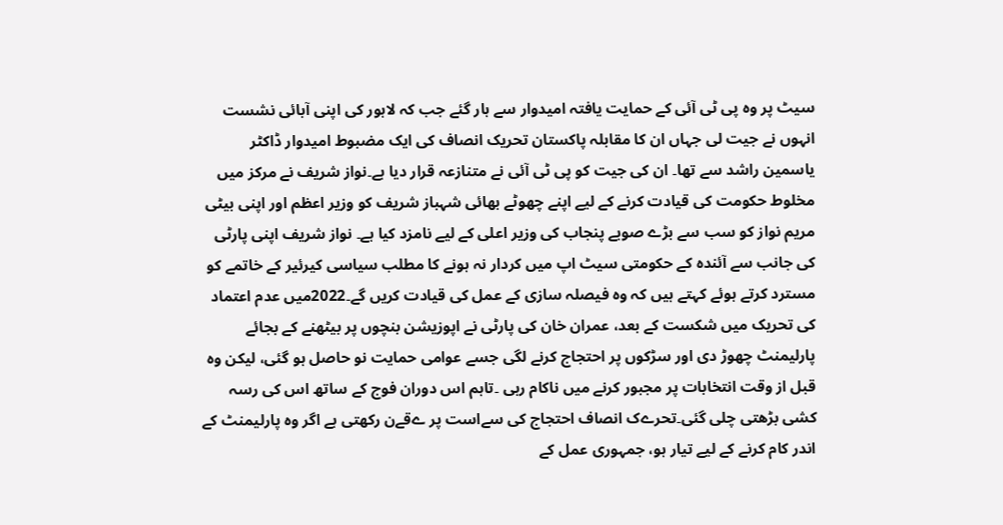سیٹ پر وہ پی ٹی آئی کے حمایت یافتہ امیدوار سے ہار گئے جب کہ لاہور کی اپنی آبائی نشست انہوں نے جیت لی جہاں ان کا مقابلہ پاکستان تحریک انصاف کی ایک مضبوط امیدوار ڈاکٹر یاسمین راشد سے تھا۔ ان کی جیت کو پی ٹی آئی نے متنازعہ قرار دیا ہے۔نواز شریف نے مرکز میں مخلوط حکومت کی قیادت کرنے کے لیے اپنے چھوٹے بھائی شہباز شریف کو وزیر اعظم اور اپنی بیٹی مریم نواز کو سب سے بڑے صوبے پنجاب کی وزیر اعلی کے لیے نامزد کیا ہے۔ نواز شریف اپنی پارٹی کی جانب سے آئندہ کے حکومتی سیٹ اپ میں کردار نہ ہونے کا مطلب سیاسی کیرئیر کے خاتمے کو مسترد کرتے ہوئے کہتے ہیں کہ وہ فیصلہ سازی کے عمل کی قیادت کریں گے۔2022میں عدم اعتماد کی تحریک میں شکست کے بعد، عمران خان کی پارٹی نے اپوزیشن بنچوں پر بیٹھنے کے بجائے پارلیمنٹ چھوڑ دی اور سڑکوں پر احتجاج کرنے لگی جسے عوامی حمایت نو حاصل ہو گئی، لیکن وہ قبل از وقت انتخابات پر مجبور کرنے میں ناکام رہی ۔تاہم اس دوران فوج کے ساتھ اس کی رسہ کشی بڑھتی چلی گئی۔تحرےک انصاف احتجاج کی سےاست پر ےقےن رکھتی ہے اگر وہ پارلیمنٹ کے اندر کام کرنے کے لیے تیار ہو، جمہوری عمل کے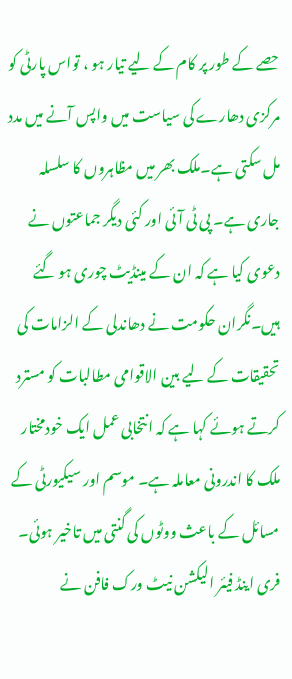حصے کے طور پر کام کے لیے تیار ہو ، تواس پارٹی کو مرکزی دھارے کی سیاست میں واپس آنے میں مدد مل سکتی ہے۔ملک بھر میں مظاہروں کا سلسلہ جاری ہے۔ پی ٹی آئی اور کئی دیگر جماعتوں نے دعوی کیا ہے کہ ان کے مینڈیٹ چوری ہو گئے ہیں۔نگران حکومت نے دھاندلی کے الزامات کی تحقیقات کے لیے بین الاقوامی مطالبات کو مسترد کرتے ہوئے کہا ہے کہ انتخابی عمل ایک خودمختار ملک کا اندرونی معاملہ ہے۔ موسم اور سیکیورٹی کے مسائل کے باعث ووٹوں کی گنتی میں تاخیر ہوئی۔ فری اینڈ فیئر الیکشن نیٹ ورک فافن نے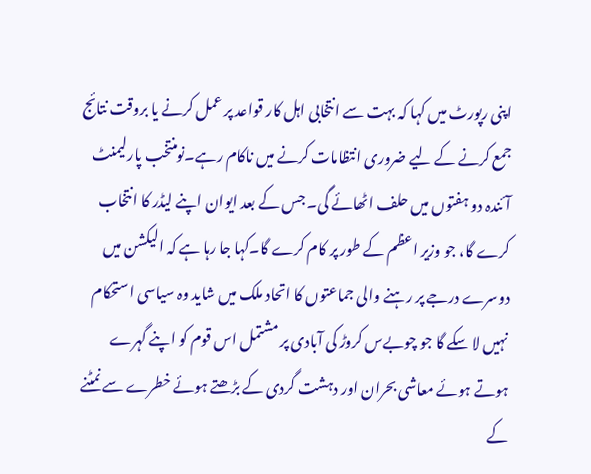اپنی رپورٹ میں کہا کہ بہت سے انتخابی اہل کار قواعد پر عمل کرنے یا بروقت نتائج جمع کرنے کے لیے ضروری انتظامات کرنے میں ناکام رہے۔نومنتخب پارلیمنٹ آئندہ دو ہفتوں میں حلف اٹھائے گی۔ جس کے بعد ایوان اپنے لیڈر کا انتخاب کرے گا، جو وزیر اعظم کے طور پر کام کرے گا۔کہا جا رہا ہے کہ الیکشن میں دوسرے درجے پر رہنے والی جماعتوں کا اتحاد ملک میں شاید وہ سیاسی استحکام نہیں لا سکے گا جو چوبےس کروڑ کی آبادی پر مشتمل اس قوم کو اپنے گہرے ہوتے ہوئے معاشی بحران اور دہشت گردی کے بڑھتے ہوئے خطرے سے نمٹنے کے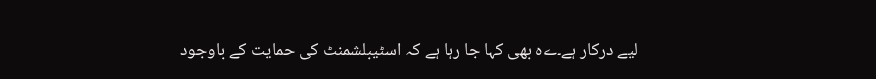لیے درکار ہے۔ےہ بھی کہا جا رہا ہے کہ اسٹیبلشمنٹ کی حمایت کے باوجود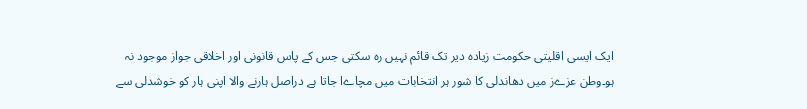ایک ایسی اقلیتی حکومت زیادہ دیر تک قائم نہیں رہ سکتی جس کے پاس قانونی اور اخلاقی جواز موجود نہ ہو۔وطن عزےز میں دھاندلی کا شور ہر انتخابات میں مچاےا جاتا ہے دراصل ہارنے والا اپنی ہار کو خوشدلی سے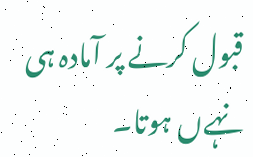قبول کرنے پر آمادہ ہی نہےں ہوتا۔